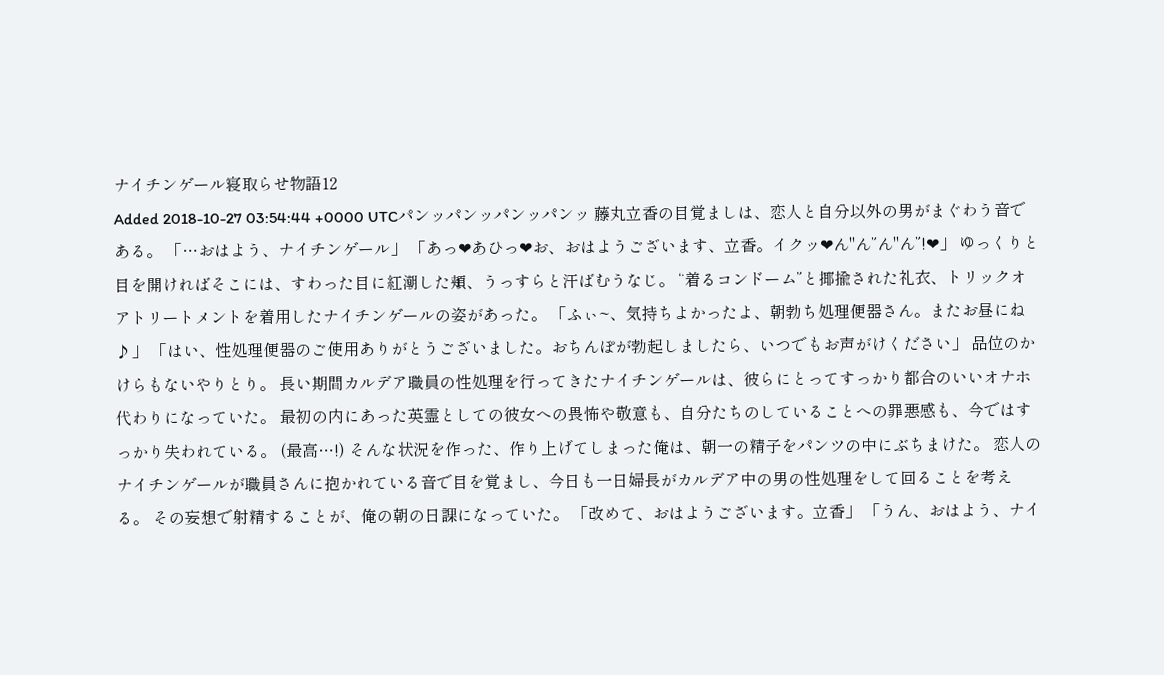ナイチンゲール寝取らせ物語12
Added 2018-10-27 03:54:44 +0000 UTCパンッパンッパンッパンッ 藤丸立香の目覚ましは、恋人と自分以外の男がまぐわう音である。 「…おはよう、ナイチンゲール」 「あっ❤あひっ❤お、おはようございます、立香。イクッ❤ん"ん”ん"ん”!❤」 ゆっくりと目を開ければそこには、すわった目に紅潮した頬、うっすらと汗ばむうなじ。 “着るコンドーム”と揶揄された礼衣、トリックオアトリートメントを着用したナイチンゲールの姿があった。 「ふぃ~、気持ちよかったよ、朝勃ち処理便器さん。またお昼にね♪」 「はい、性処理便器のご使用ありがとうございました。おちんぽが勃起しましたら、いつでもお声がけください」 品位のかけらもないやりとり。 長い期間カルデア職員の性処理を行ってきたナイチンゲールは、彼らにとってすっかり都合のいいオナホ代わりになっていた。 最初の内にあった英霊としての彼女への畏怖や敬意も、自分たちのしていることへの罪悪感も、今ではすっかり失われている。 (最高…!) そんな状況を作った、作り上げてしまった俺は、朝一の精子をパンツの中にぶちまけた。 恋人のナイチンゲールが職員さんに抱かれている音で目を覚まし、今日も一日婦長がカルデア中の男の性処理をして回ることを考える。 その妄想で射精することが、俺の朝の日課になっていた。 「改めて、おはようございます。立香」 「うん、おはよう、ナイ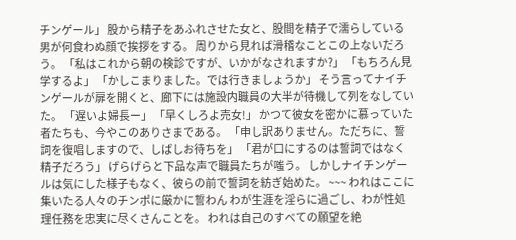チンゲール」 股から精子をあふれさせた女と、股間を精子で濡らしている男が何食わぬ顔で挨拶をする。 周りから見れば滑稽なことこの上ないだろう。 「私はこれから朝の検診ですが、いかがなされますか?」 「もちろん見学するよ」 「かしこまりました。では行きましょうか」 そう言ってナイチンゲールが扉を開くと、廊下には施設内職員の大半が待機して列をなしていた。 「遅いよ婦長ー」 「早くしろよ売女!」 かつて彼女を密かに慕っていた者たちも、今やこのありさまである。 「申し訳ありません。ただちに、誓詞を復唱しますので、しばしお待ちを」 「君が口にするのは誓詞ではなく精子だろう」 げらげらと下品な声で職員たちが嗤う。 しかしナイチンゲールは気にした様子もなく、彼らの前で誓詞を紡ぎ始めた。 ~~~ われはここに集いたる人々のチンポに厳かに誓わん わが生涯を淫らに過ごし、わが性処理任務を忠実に尽くさんことを。 われは自己のすべての願望を絶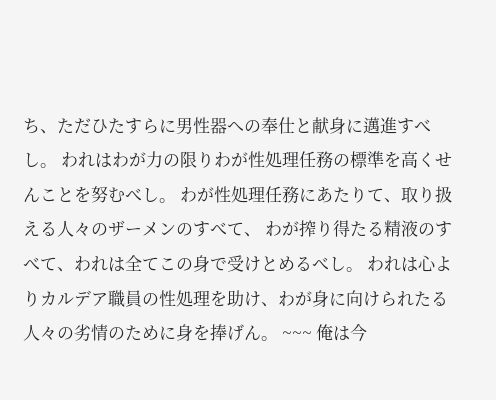ち、ただひたすらに男性器への奉仕と献身に邁進すべし。 われはわが力の限りわが性処理任務の標準を高くせんことを努むべし。 わが性処理任務にあたりて、取り扱える人々のザーメンのすべて、 わが搾り得たる精液のすべて、われは全てこの身で受けとめるべし。 われは心よりカルデア職員の性処理を助け、わが身に向けられたる人々の劣情のために身を捧げん。 ~~~ 俺は今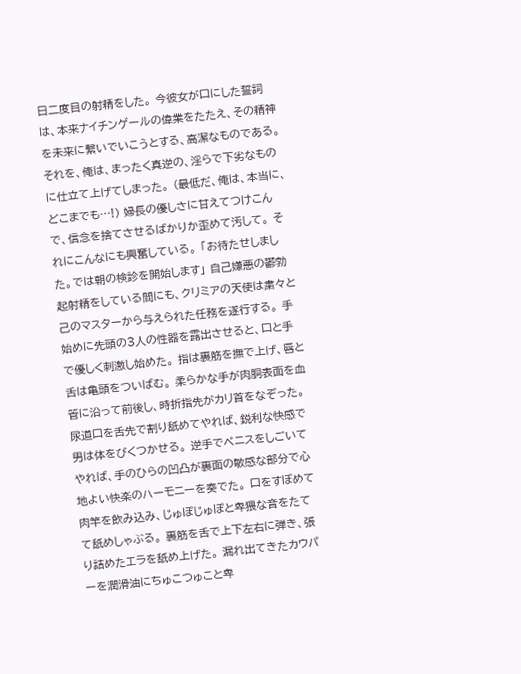日二度目の射精をした。 今彼女が口にした誓詞は、本来ナイチンゲールの偉業をたたえ、その精神を未来に繋いでいこうとする、高潔なものである。 それを、俺は、まったく真逆の、淫らで下劣なものに仕立て上げてしまった。 (最低だ、俺は、本当に、どこまでも…!) 婦長の優しさに甘えてつけこんで、信念を捨てさせるばかりか歪めて汚して。 それにこんなにも興奮している。 「お待たせしました。では朝の検診を開始します」 自己嫌悪の鬱勃起射精をしている間にも、クリミアの天使は粛々と己のマスターから与えられた任務を遂行する。 手始めに先頭の3人の性器を露出させると、口と手で優しく刺激し始めた。 指は裏筋を撫で上げ、唇と舌は亀頭をついばむ。 柔らかな手が肉胴表面を血管に沿って前後し、時折指先がカリ首をなぞった。 尿道口を舌先で割り舐めてやれば、鋭利な快感で男は体をびくつかせる。 逆手でペニスをしごいてやれば、手のひらの凹凸が裏面の敏感な部分で心地よい快楽のハーモニーを奏でた。 口をすぼめて肉竿を飲み込み、じゅぽじゅぽと卑猥な音をたてて舐めしゃぶる。 裏筋を舌で上下左右に弾き、張り詰めたエラを舐め上げた。 漏れ出てきたカウパーを潤滑油にちゅこつゅこと卑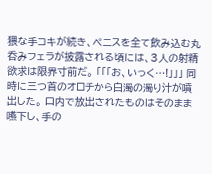猥な手コキが続き、ペニスを全て飲み込む丸呑みフェラが披露される頃には、3人の射精欲求は限界寸前だ。 「「「お、いっく…!」」」 同時に三つ首のオロチから白濁の濁り汁が噴出した。 口内で放出されたものはそのまま嚥下し、手の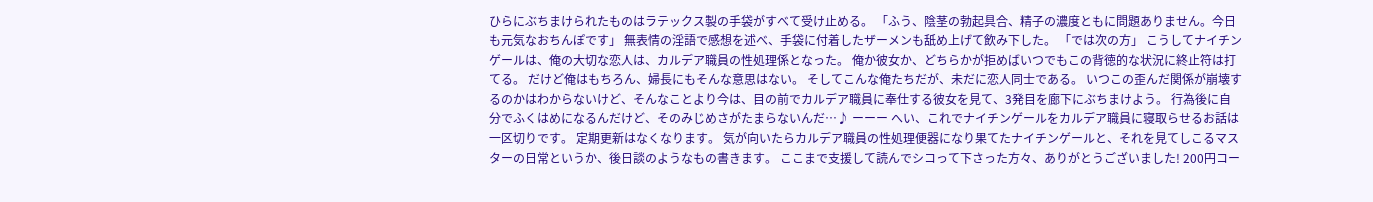ひらにぶちまけられたものはラテックス製の手袋がすべて受け止める。 「ふう、陰茎の勃起具合、精子の濃度ともに問題ありません。今日も元気なおちんぽです」 無表情の淫語で感想を述べ、手袋に付着したザーメンも舐め上げて飲み下した。 「では次の方」 こうしてナイチンゲールは、俺の大切な恋人は、カルデア職員の性処理係となった。 俺か彼女か、どちらかが拒めばいつでもこの背徳的な状況に終止符は打てる。 だけど俺はもちろん、婦長にもそんな意思はない。 そしてこんな俺たちだが、未だに恋人同士である。 いつこの歪んだ関係が崩壊するのかはわからないけど、そんなことより今は、目の前でカルデア職員に奉仕する彼女を見て、3発目を廊下にぶちまけよう。 行為後に自分でふくはめになるんだけど、そのみじめさがたまらないんだ…♪ ーーー へい、これでナイチンゲールをカルデア職員に寝取らせるお話は一区切りです。 定期更新はなくなります。 気が向いたらカルデア職員の性処理便器になり果てたナイチンゲールと、それを見てしこるマスターの日常というか、後日談のようなもの書きます。 ここまで支援して読んでシコって下さった方々、ありがとうございました! 200円コー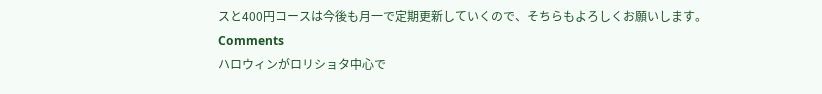スと400円コースは今後も月一で定期更新していくので、そちらもよろしくお願いします。
Comments
ハロウィンがロリショタ中心で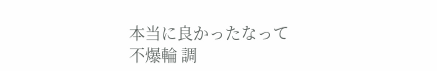本当に良かったなって
不爆輪 調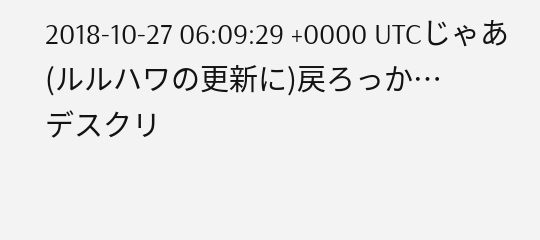2018-10-27 06:09:29 +0000 UTCじゃあ(ルルハワの更新に)戻ろっか…
デスクリ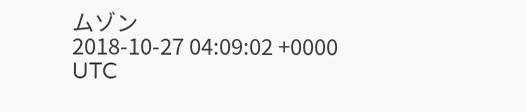ムゾン
2018-10-27 04:09:02 +0000 UTC